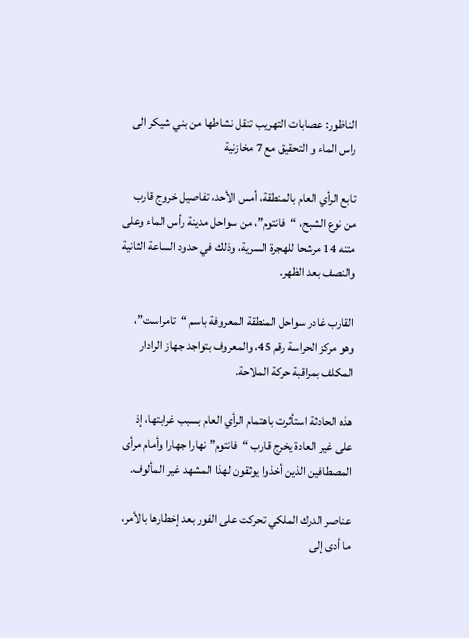الناظور: عصابات التهريب تنقل نشاطها من بني شيكر الى راس الماء و التحقيق مع 7 مخازنية

تابع الرأي العام بالمنطقة، أمس الأحد، تفاصيل خروج قارب من نوع الشبح، “فانتوم”، من سواحل مدينة رأس الماء وعلى متنه 14 مرشحا للهجرة السرية، وذلك في حدود الساعة الثانية والنصف بعد الظهر.

القارب غادر سواحل المنطقة المعروفة باسم “تامراست”، وهو مركز الحراسة رقم 45، والمعروف بتواجد جهاز الرادار المكلف بمراقبة حركة الملاحة.

هذه الحادثة استأثرت باهتمام الرأي العام بسبب غرابتها، إذ على غير العادة يخرج قارب “فانتوم” نهارا جهارا وأمام مرأى المصطافين الذين أخذوا يوثقون لهذا المشهد غير المألوف.

عناصر الدرك الملكي تحركت على الفور بعد إخطارها بالأمر، ما أدى إلى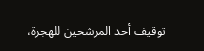توقيف أحد المرشحين للهجرة،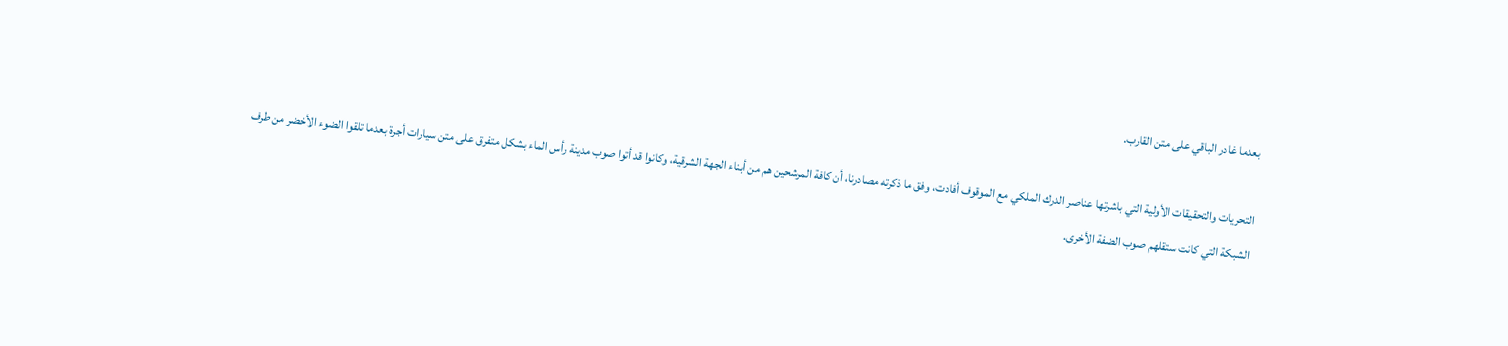بعدما غادر الباقي على متن القارب.

التحريات والتحقيقات الأولية التي باشرتها عناصر الدرك الملكي مع الموقوف أفادت، وفق ما ذكرته مصادرنا، أن كافة المرشحين هم من أبناء الجهة الشرقية، وكانوا قد أتوا صوب مدينة رأس الماء بشكل متفرق على متن سيارات أجرة بعدما تلقوا الضوء الأخضر من طرف الشبكة التي كانت ستقلهم صوب الضفة الأخرى.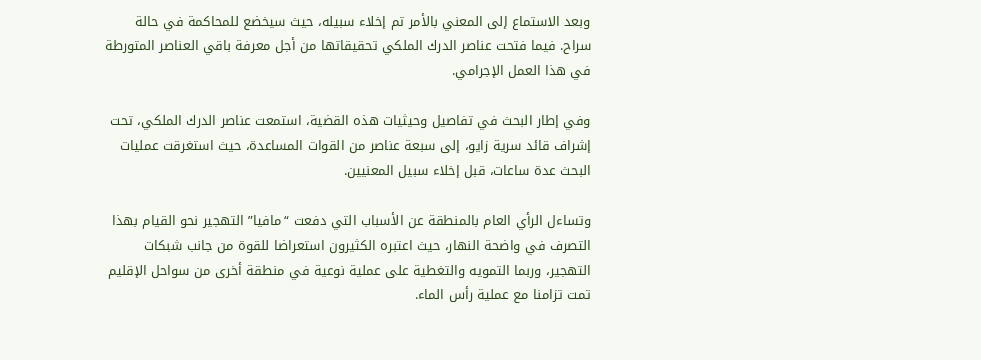وبعد الاستماع إلى المعني بالأمر تم إخلاء سبيله، حيث سيخضع للمحاكمة في حالة سراح. فيما فتحت عناصر الدرك الملكي تحقيقاتها من أجل معرفة باقي العناصر المتورطة في هذا العمل الإجرامي.

وفي إطار البحث في تفاصيل وحيثيات هذه القضية، استمعت عناصر الدرك الملكي، تحت إشراف قائد سرية زايو، إلى سبعة عناصر من القوات المساعدة، حيث استغرقت عمليات البحث عدة ساعات، قبل إخلاء سبيل المعنيين.

وتساءل الرأي العام بالمنطقة عن الأسباب التي دفعت “مافيا” التهجير نحو القيام بهذا التصرف في واضحة النهار، حيث اعتبره الكثيرون استعراضا للقوة من جانب شبكات التهجير، وربما التمويه والتغطية على عملية نوعية في منطقة أخرى من سواحل الإقليم تمت تزامنا مع عملية رأس الماء.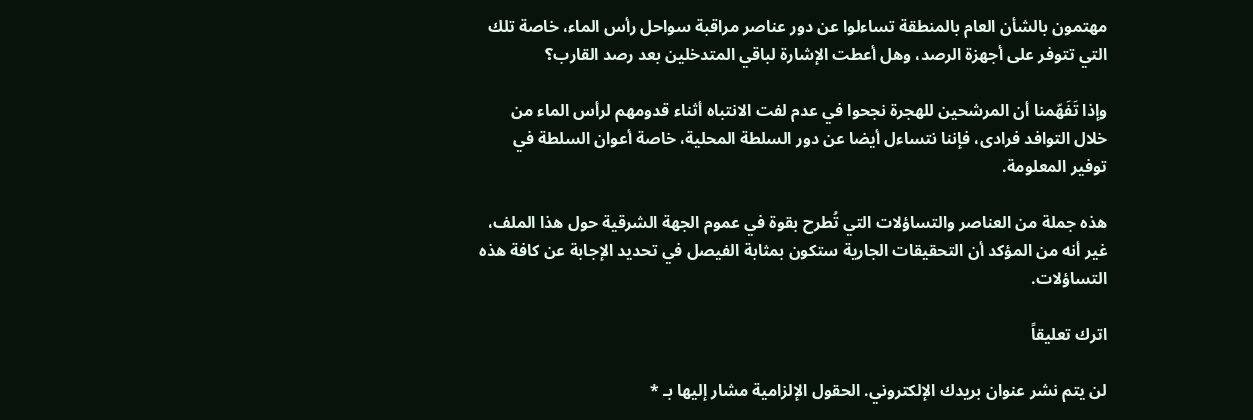مهتمون بالشأن العام بالمنطقة تساءلوا عن دور عناصر مراقبة سواحل رأس الماء، خاصة تلك التي تتوفر على أجهزة الرصد، وهل أعطت الإشارة لباقي المتدخلين بعد رصد القارب؟

وإذا تَفَهّمنا أن المرشحين للهجرة نجحوا في عدم لفت الانتباه أثناء قدومهم لرأس الماء من خلال التوافد فرادى، فإننا نتساءل أيضا عن دور السلطة المحلية، خاصة أعوان السلطة في توفير المعلومة.

هذه جملة من العناصر والتساؤلات التي تُطرح بقوة في عموم الجهة الشرقية حول هذا الملف، غير أنه من المؤكد أن التحقيقات الجارية ستكون بمثابة الفيصل في تحديد الإجابة عن كافة هذه التساؤلات.

اترك تعليقاً

لن يتم نشر عنوان بريدك الإلكتروني. الحقول الإلزامية مشار إليها بـ *